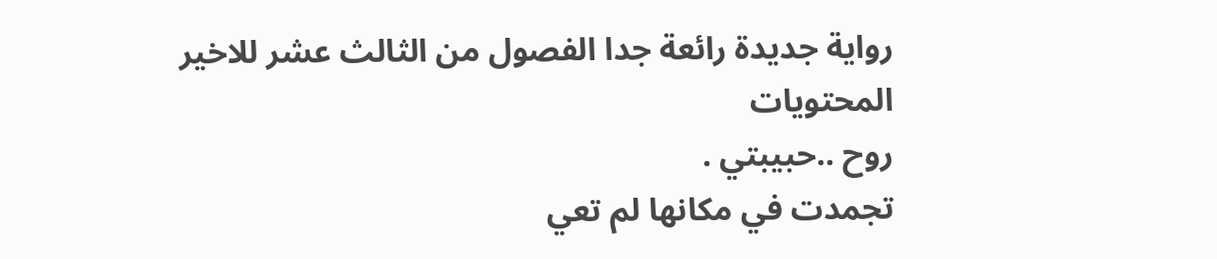رواية جديدة رائعة جدا الفصول من الثالث عشر للاخير
المحتويات
روح ..حبيبتي .
تجمدت في مكانها لم تعي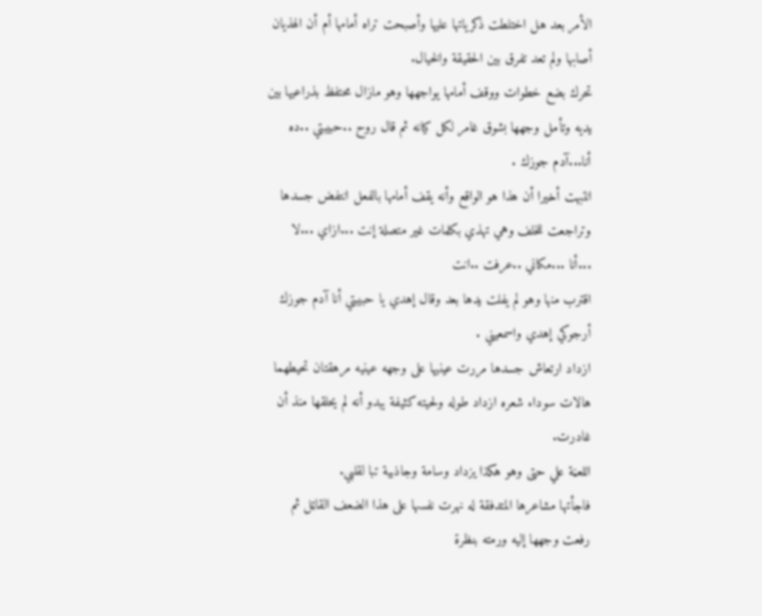الأمر بعد هل اختلطت ذكرياتها عليها وأصبحت تراه أمامها أم أن الهذيان أصابها ولم تعد تفرق بين الحقيقة والخيال.
تحرك بضع خطوات ووقف أمامها يواجهها وهو مازال محتفظ بذراعيها بين يديه وتأمل وجهها بشوق غامر لكل كيانه ثم قال روح ..حبيبتي ..ده أنا...آدم جوزك .
انتبهت أخيرا أن هذا هو الواقع وأنه يقف أمامها بالفعل انتفض جسدها وتراجعت للخلف وهي تهذي بكلمات غير متصلة إنت ...ازاي ...لا ...أنا ...مكاني ..عرفت ..انت
اقترب منها وهو لم يفلت يدها بعد وقال إهدي يا حبيبتي أنا آدم جوزك أرجوكي إهدي واسمعيني .
ازداد ارتعاش جسدها مررت عينيها على وجهه عينيه مرهقتان تحيطهما هالات سوداء شعره ازداد طوله ولحيته كثيفة يبدو أنه لم يحلقها منذ أن غادرت.
اللعڼة علي حتى وهو هكذا يزداد وسامة وجاذبية تبا لقلبي.
فاجأتها مشاعرها المتدفقة له نهرت نفسها على هذا الضعف القاټل ثم رفعت وجهها إليه ورمته بنظرة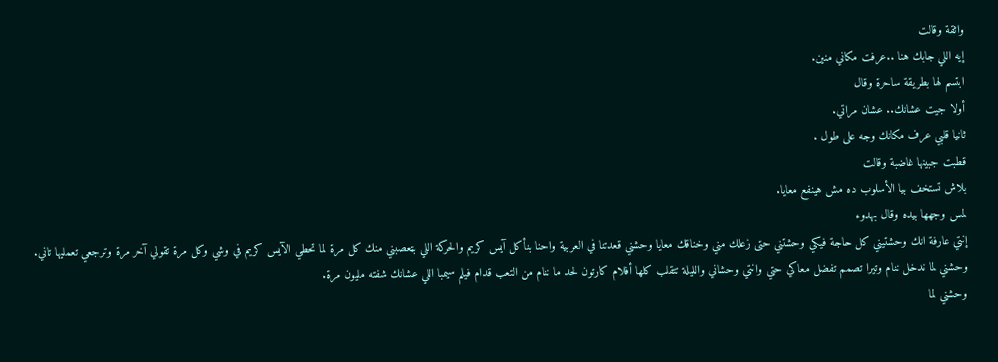واثقة وقالت
إيه اللي جابك هنا ..عرفت مكاني منين.
ابتسم لها بطريقة ساحرة وقال
أولا جيت عشانك.. عشان مراتي.
ثانيا قلبي عرف مكانك وجه على طول .
قطبت جبينها غاضبة وقالت
بلاش تستخف بيا الأسلوب ده مش هينفع معايا.
لمس وجهها بيده وقال بهدوء
إنتي عارفة انك وحشتيني كل حاجة فيكي وحشتني حتى زعلك مني وخناقك معايا وحشني قعدتنا في العربية واحنا بنأكل آيس كريم والحركة اللي بټعصبني منك كل مرة لما تحطي الآيس كريم في وشي وكل مرة تقولي آخر مرة وترجعي تعمليها تاني.
وحشني لما ندخل ننام وتيرا تصمم تفضل معاكي حتي وانتي وحشاني والليلة تتقلب كلها أفلام كارتون لحد ما ننام من التعب قدام فيلم سيمبا اللي عشانك شفته مليون مرة.
وحشني لما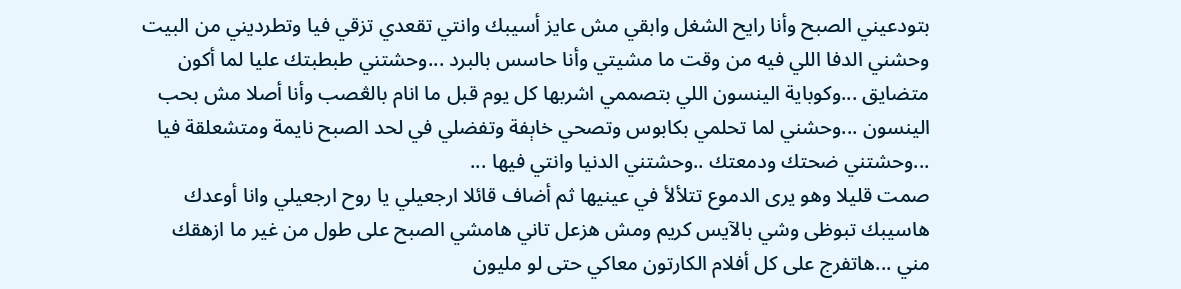بتودعيني الصبح وأنا رايح الشغل وابقي مش عايز أسيبك وانتي تقعدي تزقي فيا وتطرديني من البيت وحشني الدفا اللي فيه من وقت ما مشيتي وأنا حاسس بالبرد ...وحشتني طبطبتك عليا لما أكون متضايق ...وكوباية الينسون اللي بتصممي اشربها كل يوم قبل ما انام بالڠصب وأنا أصلا مش بحب الينسون ...وحشني لما تحلمي بكابوس وتصحي خاېفة وتفضلي في لحد الصبح نايمة ومتشعلقة فيا ...وحشتني ضحتك ودمعتك ..وحشتني الدنيا وانتي فيها ...
صمت قليلا وهو يرى الدموع تتلألأ في عينيها ثم أضاف قائلا ارجعيلي يا روح ارجعيلي وانا أوعدك هاسيبك تبوظى وشي بالآيس كريم ومش هزعل تاني هامشي الصبح على طول من غير ما ازهقك مني ...هاتفرج على كل أفلام الكارتون معاكي حتى لو مليون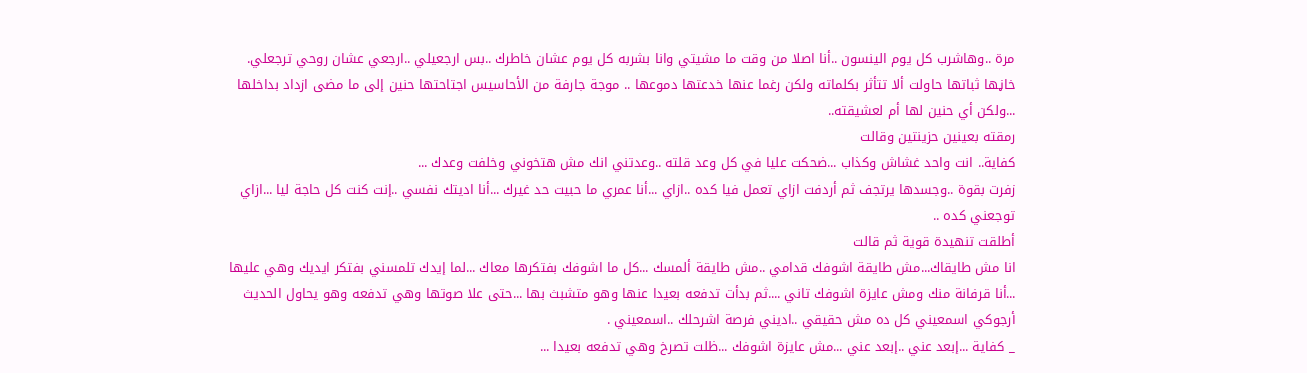مرة ..وهاشرب كل يوم الينسون ..أنا اصلا من وقت ما مشيتي وانا بشربه كل يوم عشان خاطرك ..بس ارجعيلي ..ارجعي عشان روحي ترجعلي.
خاڼها ثباتها حاولت ألا تتأثر بكلماته ولكن رغما عنها خدعتها دموعها .. موجة جارفة من الأحاسيس اجتاحتها حنين إلى ما مضى ازداد بداخلها ...ولكن أي حنين لها أم لعشيقته..
رمقته بعينين حزينتين وقالت
كفاية.. انت واحد غشاش وكذاب ...ضحكت عليا في كل وعد قلته ..وعدتني انك مش هتخوني وخلفت وعدك ...
زفرت بقوة ..وجسدها يرتجف ثم أردفت ازاي تعمل فيا كده ..ازاي ...أنا عمري ما حبيت حد غيرك ...أنا اديتك نفسي ..إنت كنت كل حاجة ليا ...ازاي توجعني كده ..
أطلقت تنهيدة قوية ثم قالت
انا مش طايقاك...مش طايقة اشوفك قدامي ..مش طايقة ألمسك ...كل ما اشوفك بفتكرها معاك ...لما إيدك تلمسني بفتكر ايديك وهي عليها ...أنا قرفانة منك ومش عايزة اشوفك تاني ....ثم بدأت تدفعه بعيدا عنها وهو متشبث بها ...حتى علا صوتها وهي تدفعه وهو يحاول الحديث
أرجوكي اسمعيني كل ده مش حقيقي ..اديني فرصة اشرحلك ..اسمعيني .
_ كفاية ...إبعد عني ..إبعد عني ...مش عايزة اشوفك ...ظلت تصرخ وهي تدفعه بعيدا ...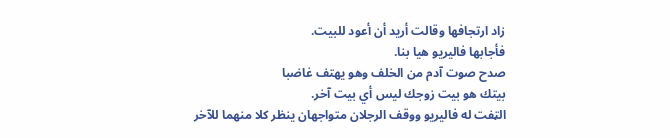زاد ارتجافها وقالت أريد أن أعود للبيت.
فأجابها فاليريو هيا بنا.
صدح صوت آدم من الخلف وهو يهتف غاضبا
بيتك هو بيت زوجك ليس أي بيت آخر.
الټفت له فاليريو ووقف الرجلان متواجهان ينظر كلا منهما للآخر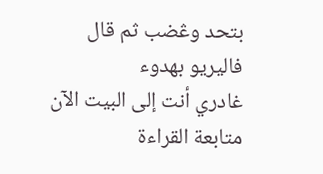بتحد وڠضب ثم قال فاليريو بهدوء
غادري أنت إلى البيت الآن
متابعة القراءة